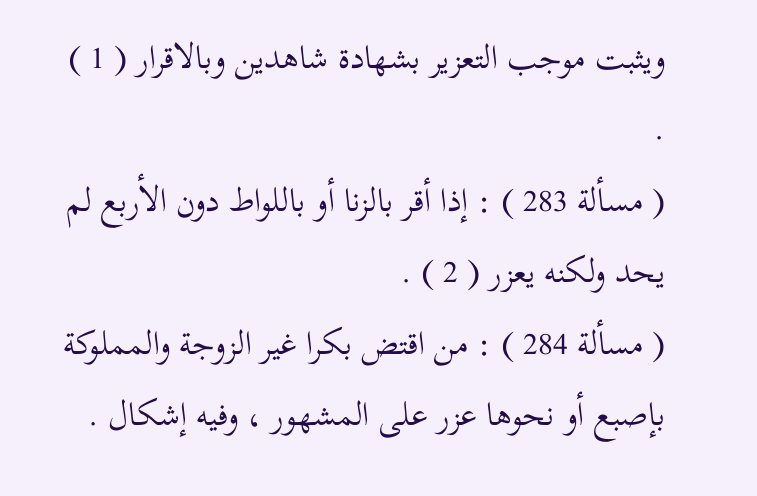ويثبت موجب التعزير بشهادة شاهدين وبالاقرار ( 1 ) .
( مسألة 283 ) : إذا أقر بالزنا أو باللواط دون الأربع لم
يحد ولكنه يعزر ( 2 ) .
( مسألة 284 ) : من اقتض بكرا غير الزوجة والمملوكة
بإصبع أو نحوها عزر على المشهور ، وفيه إشكال .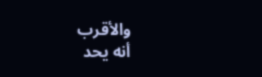والأقرب
أنه يحد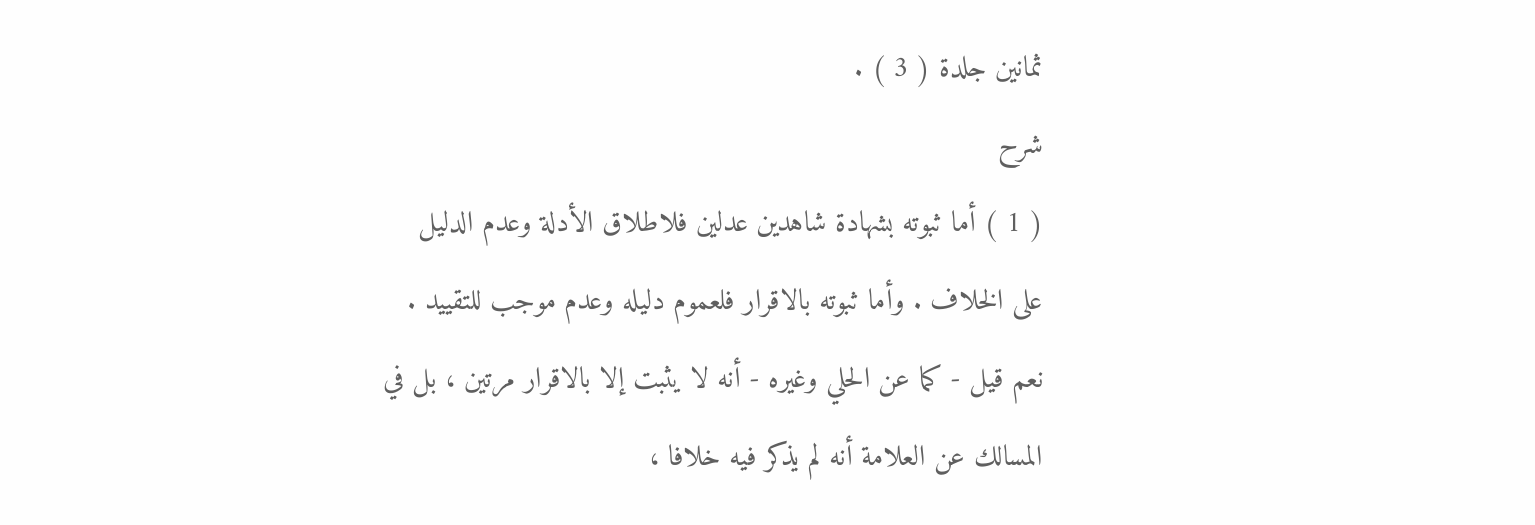ثمانين جلدة ( 3 ) .
شرح
( 1 ) أما ثبوته بشهادة شاهدين عدلين فلاطلاق الأدلة وعدم الدليل
على الخلاف . وأما ثبوته بالاقرار فلعموم دليله وعدم موجب للتقييد .
نعم قيل - كما عن الحلي وغيره - أنه لا يثبت إلا بالاقرار مرتين ، بل في
المسالك عن العلامة أنه لم يذكر فيه خلافا ،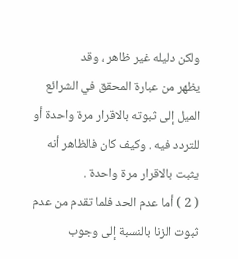ولكن دليله غير ظاهر ، وقد
يظهر من عبارة المحقق في الشرائع الميل إلى ثبوته بالاقرار مرة واحدة أو
للتردد فيه . وكيف كان فالظاهر أنه يثبت بالاقرار مرة واحدة .
( 2 ) أما عدم الحد فلما تقدم من عدم ثبوت الزنا بالنسبة إلى وجوب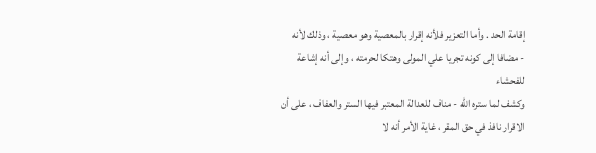إقامة الحد . وأما التعزير فلأنه إقرار بالمعصية وهو معصية ، وذلك لأنه
- مضافا إلى كونه تجريا علي المولى وهتكا لحرمته ، وإلى أنه إشاعة للفحشاء
وكشف لما ستره الله - مناف للعدالة المعتبر فيها الستر والعفاف ، على أن
الاقرار نافذ في حق المقر ، غاية الأمر أنه لا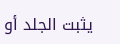يثبت الجلد أو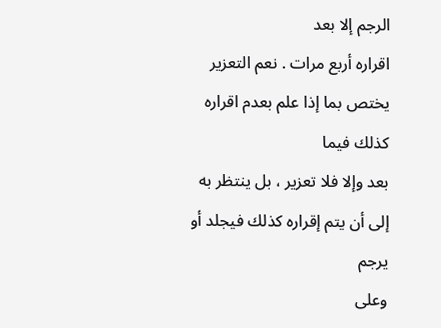الرجم إلا بعد
اقراره أربع مرات . نعم التعزير يختص بما إذا علم بعدم اقراره كذلك فيما
بعد وإلا فلا تعزير ، بل ينتظر به إلى أن يتم إقراره كذلك فيجلد أو يرجم
وعلى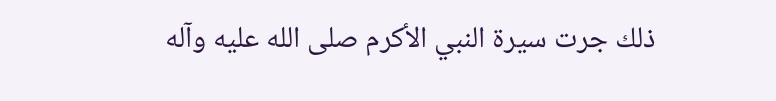ذلك جرت سيرة النبي الأكرم صلى الله عليه وآله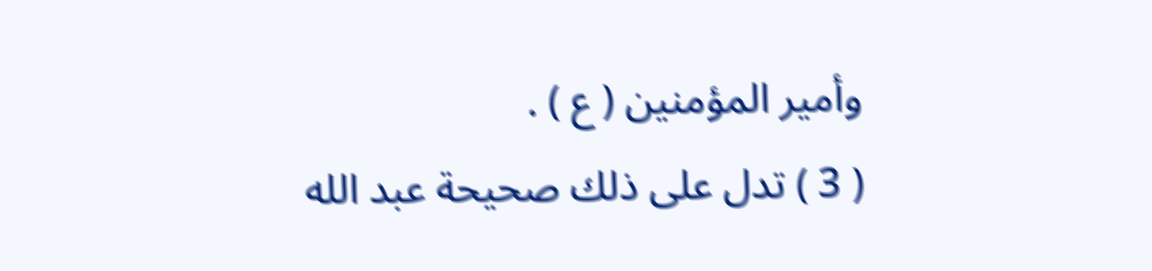وأمير المؤمنين ( ع ) .
( 3 ) تدل على ذلك صحيحة عبد الله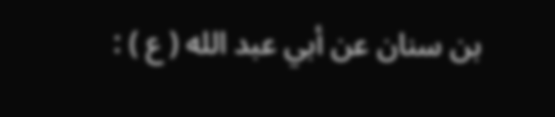بن سنان عن أبي عبد الله ( ع ) :